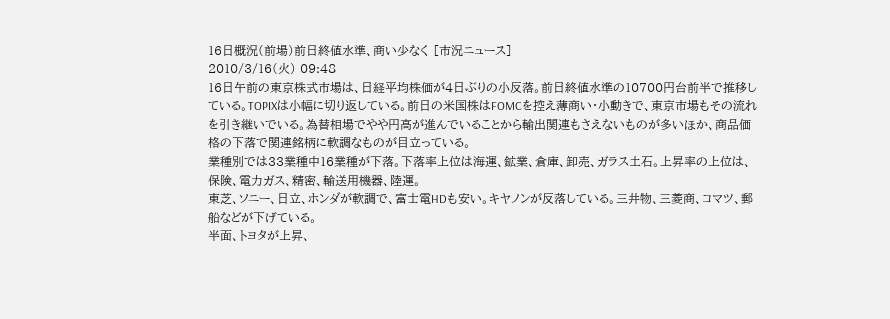16日概況(前場)前日終値水準、商い少なく [市況ニュース]
2010/3/16(火) 09:48
16日午前の東京株式市場は、日経平均株価が4日ぶりの小反落。前日終値水準の10700円台前半で推移している。TOPIXは小幅に切り返している。前日の米国株はFOMCを控え薄商い・小動きで、東京市場もその流れを引き継いでいる。為替相場でやや円高が進んでいることから輸出関連もさえないものが多いほか、商品価格の下落で関連銘柄に軟調なものが目立っている。
業種別では33業種中16業種が下落。下落率上位は海運、鉱業、倉庫、卸売、ガラス土石。上昇率の上位は、保険、電力ガス、精密、輸送用機器、陸運。
東芝、ソニー、日立、ホンダが軟調で、富士電HDも安い。キヤノンが反落している。三井物、三菱商、コマツ、郵船などが下げている。
半面、トヨタが上昇、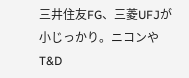三井住友FG、三菱UFJが小じっかり。ニコンやT&D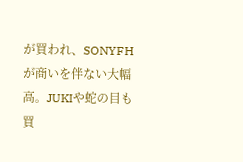が買われ、SONYFHが商いを伴ない大幅高。JUKIや蛇の目も買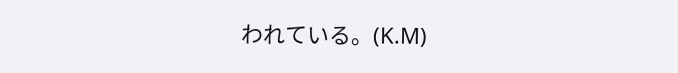われている。(K.M)